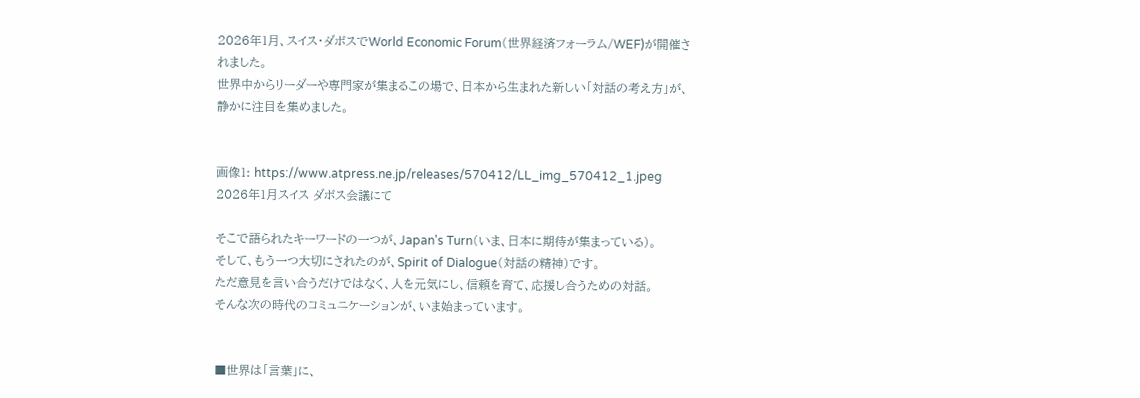2026年1月、スイス・ダボスでWorld Economic Forum(世界経済フォーラム/WEF)が開催されました。
世界中からリーダーや専門家が集まるこの場で、日本から生まれた新しい「対話の考え方」が、静かに注目を集めました。


画像1: https://www.atpress.ne.jp/releases/570412/LL_img_570412_1.jpeg
2026年1月スイス ダボス会議にて

そこで語られたキーワードの一つが、Japan's Turn(いま、日本に期待が集まっている)。
そして、もう一つ大切にされたのが、Spirit of Dialogue(対話の精神)です。
ただ意見を言い合うだけではなく、人を元気にし、信頼を育て、応援し合うための対話。
そんな次の時代のコミュニケーションが、いま始まっています。


■世界は「言葉」に、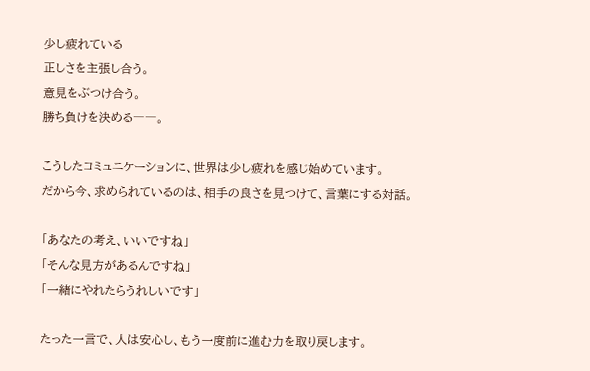少し疲れている
正しさを主張し合う。
意見をぶつけ合う。
勝ち負けを決める――。

こうしたコミュニケーションに、世界は少し疲れを感じ始めています。
だから今、求められているのは、相手の良さを見つけて、言葉にする対話。

「あなたの考え、いいですね」
「そんな見方があるんですね」
「一緒にやれたらうれしいです」

たった一言で、人は安心し、もう一度前に進む力を取り戻します。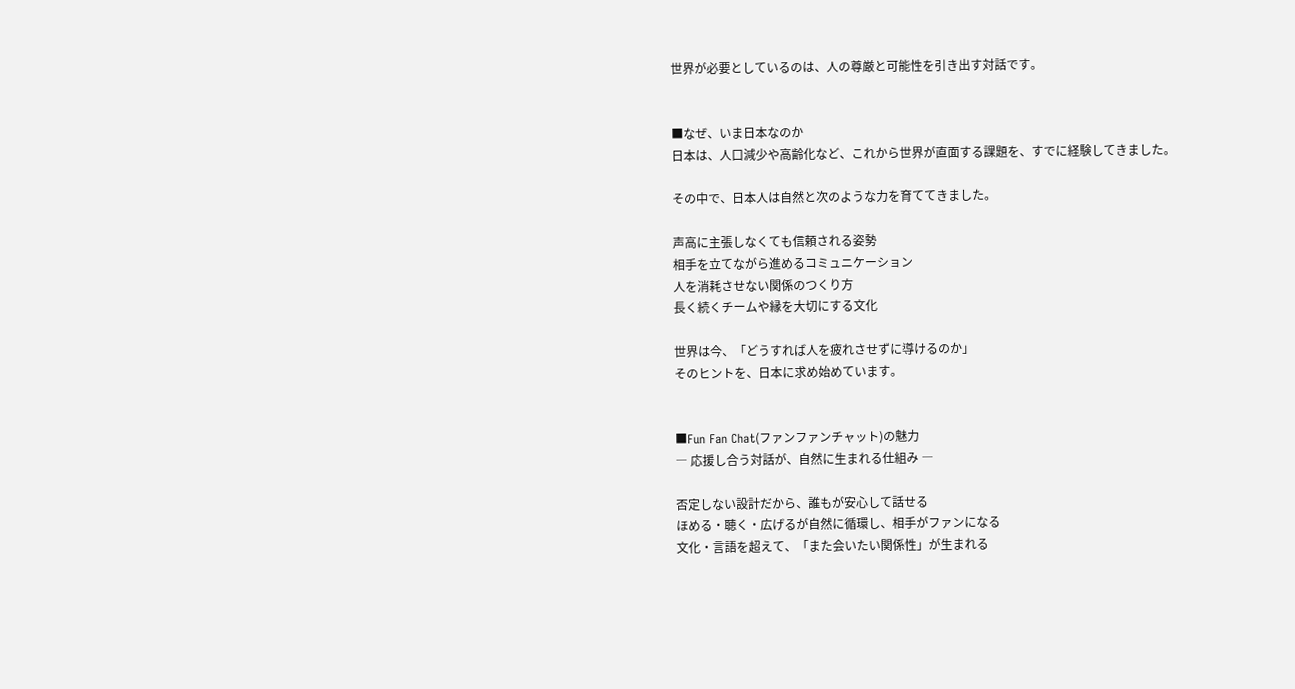世界が必要としているのは、人の尊厳と可能性を引き出す対話です。


■なぜ、いま日本なのか
日本は、人口減少や高齢化など、これから世界が直面する課題を、すでに経験してきました。

その中で、日本人は自然と次のような力を育ててきました。

声高に主張しなくても信頼される姿勢
相手を立てながら進めるコミュニケーション
人を消耗させない関係のつくり方
長く続くチームや縁を大切にする文化

世界は今、「どうすれば人を疲れさせずに導けるのか」
そのヒントを、日本に求め始めています。


■Fun Fan Chat(ファンファンチャット)の魅力
― 応援し合う対話が、自然に生まれる仕組み ―

否定しない設計だから、誰もが安心して話せる
ほめる・聴く・広げるが自然に循環し、相手がファンになる
文化・言語を超えて、「また会いたい関係性」が生まれる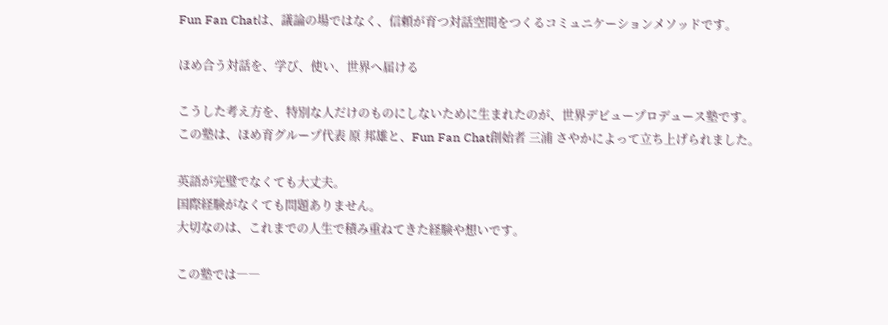Fun Fan Chatは、議論の場ではなく、信頼が育つ対話空間をつくるコミュニケーションメソッドです。

ほめ合う対話を、学び、使い、世界へ届ける

こうした考え方を、特別な人だけのものにしないために生まれたのが、世界デビュープロデュース塾です。
この塾は、ほめ育グループ代表 原 邦雄と、Fun Fan Chat創始者 三浦 さやかによって立ち上げられました。

英語が完璧でなくても大丈夫。
国際経験がなくても問題ありません。
大切なのは、これまでの人生で積み重ねてきた経験や想いです。

この塾では――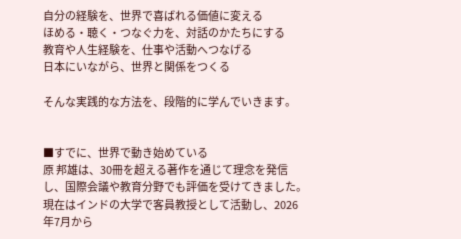自分の経験を、世界で喜ばれる価値に変える
ほめる・聴く・つなぐ力を、対話のかたちにする
教育や人生経験を、仕事や活動へつなげる
日本にいながら、世界と関係をつくる

そんな実践的な方法を、段階的に学んでいきます。


■すでに、世界で動き始めている
原 邦雄は、30冊を超える著作を通じて理念を発信し、国際会議や教育分野でも評価を受けてきました。
現在はインドの大学で客員教授として活動し、2026年7月から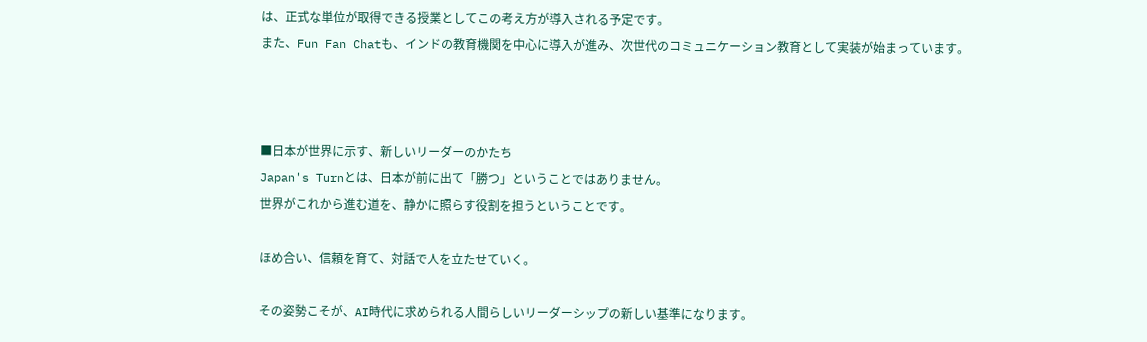は、正式な単位が取得できる授業としてこの考え方が導入される予定です。
また、Fun Fan Chatも、インドの教育機関を中心に導入が進み、次世代のコミュニケーション教育として実装が始まっています。



■日本が世界に示す、新しいリーダーのかたち
Japan's Turnとは、日本が前に出て「勝つ」ということではありません。
世界がこれから進む道を、静かに照らす役割を担うということです。

ほめ合い、信頼を育て、対話で人を立たせていく。

その姿勢こそが、AI時代に求められる人間らしいリーダーシップの新しい基準になります。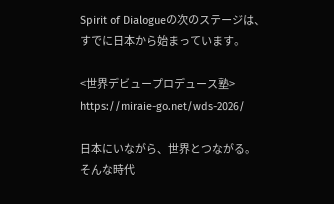Spirit of Dialogueの次のステージは、すでに日本から始まっています。

<世界デビュープロデュース塾>
https://miraie-go.net/wds-2026/

日本にいながら、世界とつながる。
そんな時代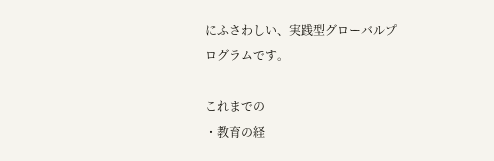にふさわしい、実践型グローバルプログラムです。

これまでの
・教育の経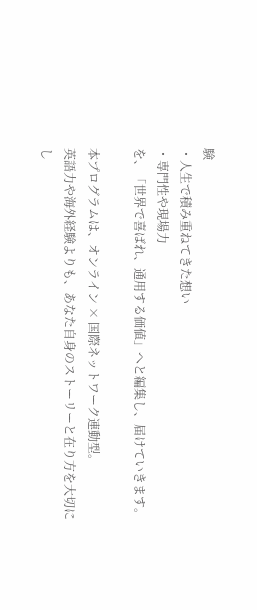験
・人生で積み重ねてきた想い
・専門性や現場力
を、「世界で喜ばれ、通用する価値」へと編集し、届けていきます。

本プログラムは、オンライン × 国際ネットワーク連動型。
英語力や海外経験よりも、あなた自身のストーリーと在り方を大切にし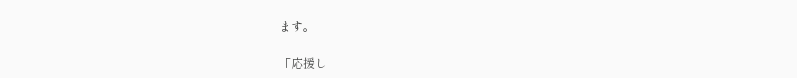ます。

「応援し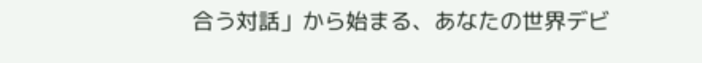合う対話」から始まる、あなたの世界デビ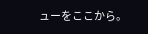ューをここから。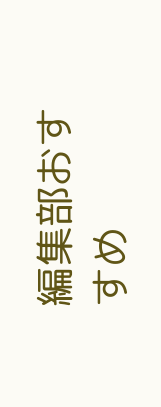編集部おすすめ